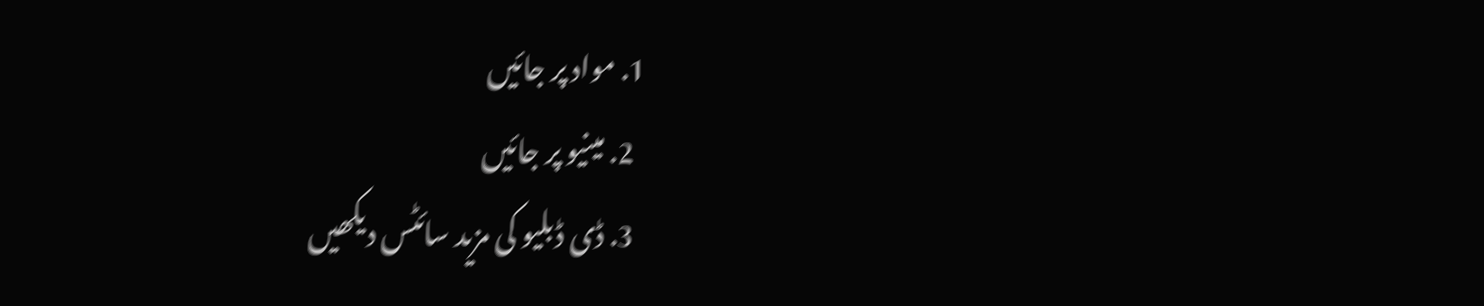1. مواد پر جائیں
  2. مینیو پر جائیں
  3. ڈی ڈبلیو کی مزید سائٹس دیکھیں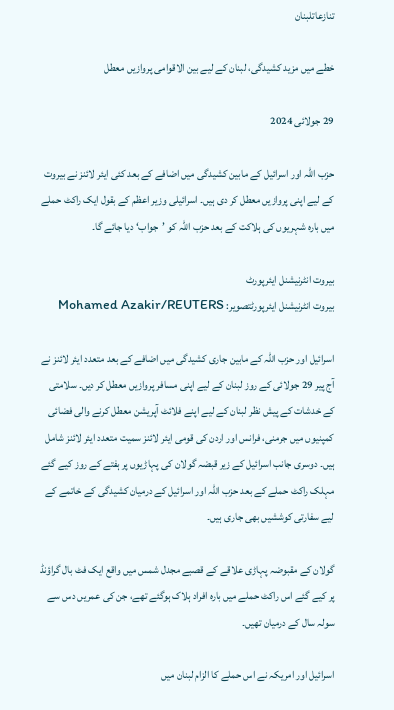تنازعاتلبنان

خطے میں مزید کشیدگی، لبنان کے لیے بین الاقوامی پروازیں معطل

29 جولائی 2024

حزب اللہ اور اسرائیل کے مابین کشیدگی میں اضافے کے بعد کئی ایئر لائنز نے بیروت کے لیے اپنی پروازیں معطل کر دی ہیں۔ اسرائیلی وزیر اعظم کے بقول ایک راکٹ حملے میں بارہ شہریوں کی ہلاکت کے بعد حزب اللہ کو ’جواب‘ دیا جائے گا۔

بیروت انٹرنیشنل ایئرپورٹ
بیروت انٹرنیشنل ایئرپورٹتصویر: Mohamed Azakir/REUTERS

اسرائیل اور حزب اللہ کے مابین جاری کشیدگی میں اضافے کے بعد متعدد ایئر لائنز نے آج پیر 29 جولائی کے روز لبنان کے لیے اپنی مسافر پروازیں معطل کر دیں۔ سلامتی کے خدشات کے پیش نظر لبنان کے لیے اپنے فلائٹ آپریشن معطل کرنے والی فضائی کمپنیوں میں جرمنی، فرانس اور اردن کی قومی ایئر لائنز سمیت متعدد ایئر لائنز شامل ہیں۔ دوسری جانب اسرائیل کے زیر قبضہ گولان کی پہاڑیوں پر ہفتے کے روز کیے گئے مہلک راکٹ حملے کے بعد حزب اللہ اور اسرائیل کے درمیان کشیدگی کے خاتمے کے لیے سفارتی کوششیں بھی جاری ہیں۔

گولان کے مقبوضہ پہاڑی علاقے کے قصبے مجدل شمس میں واقع ایک فٹ بال گراؤنڈ پر کیے گئے اس راکٹ حملے میں بارہ افراد ہلاک ہوگئے تھے، جن کی عمریں دس سے سولہ سال کے درمیان تھیں۔

اسرائیل اور امریکہ نے اس حملے کا الزام لبنان میں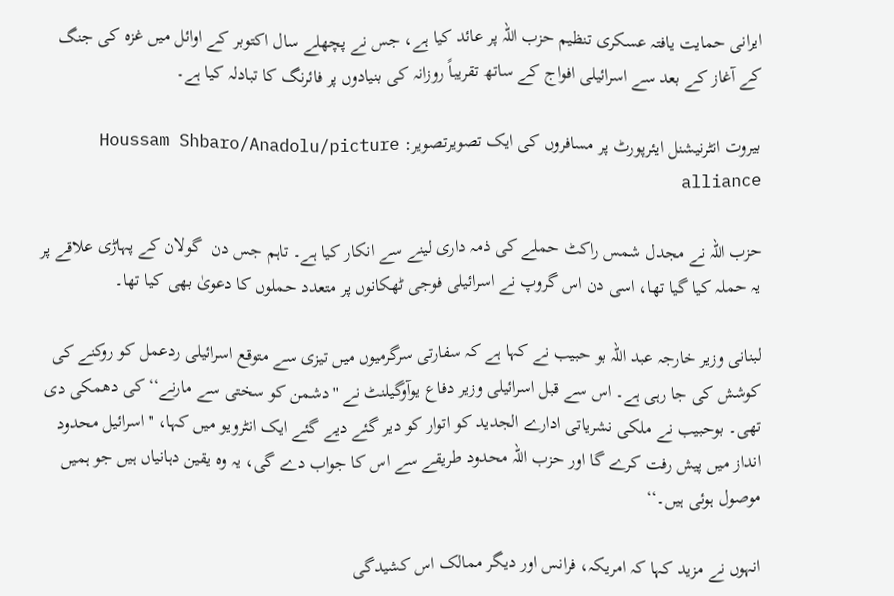ایرانی حمایت یافتہ عسکری تنظیم حزب اللہ پر عائد کیا ہے، جس نے پچھلے سال اکتوبر کے اوائل میں غزہ کی جنگ کے آغاز کے بعد سے اسرائیلی افواج کے ساتھ تقریباً روزانہ کی بنیادوں پر فائرنگ کا تبادلہ کیا ہے۔

بیروت انٹرنیشنل ایئرپورٹ پر مسافروں کی ایک تصویرتصویر: Houssam Shbaro/Anadolu/picture alliance

حزب اللہ نے مجدل شمس راکٹ حملے کی ذمہ داری لینے سے انکار کیا ہے۔ تاہم جس دن  گولان کے پہاڑی علاقے پر یہ حملہ کیا گیا تھا، اسی دن اس گروپ نے اسرائیلی فوجی ٹھکانوں پر متعدد حملوں کا دعویٰ بھی کیا تھا۔

لبنانی وزیر خارجہ عبد اللہ بو حبیب نے کہا ہے کہ سفارتی سرگرمیوں میں تیزی سے متوقع اسرائیلی ردعمل کو روکنے کی کوشش کی جا رہی ہے۔ اس سے قبل اسرائیلی وزیر دفاع یوآوگیلنٹ نے ''دشمن کو سختی سے مارنے‘‘ کی دھمکی دی تھی۔ بوحبیب نے ملکی نشریاتی ادارے الجدید کو اتوار کو دیر گئے دیے گئے ایک انٹرویو میں کہا، ''اسرائیل محدود انداز میں پیش رفت کرے گا اور حزب اللہ محدود طریقے سے اس کا جواب دے گی، یہ وہ یقین دہانیاں ہیں جو ہمیں موصول ہوئی ہیں۔‘‘

انہوں نے مزید کہا کہ امریکہ، فرانس اور دیگر ممالک اس کشیدگی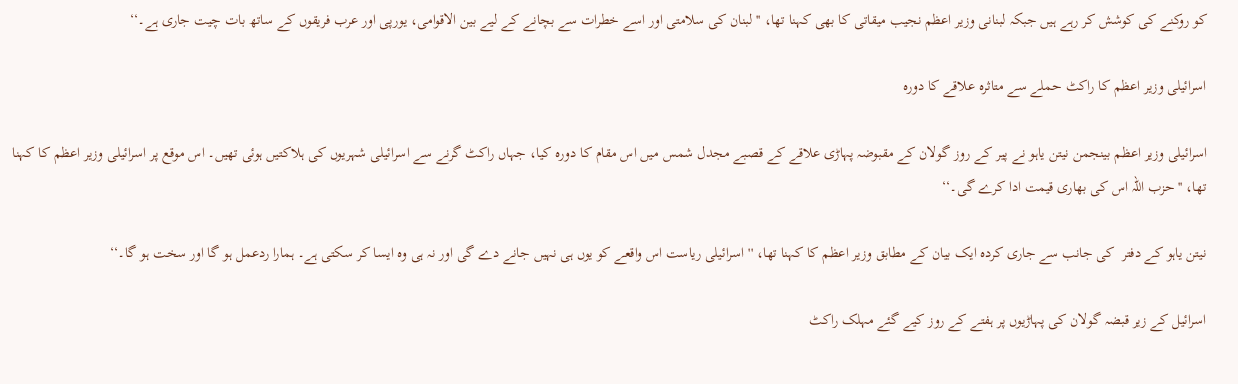کو روکنے کی کوشش کر رہے ہیں جبکہ لبنانی وزیر اعظم نجیب میقاتی کا بھی کہنا تھا، ''لبنان کی سلامتی اور اسے خطرات سے بچانے کے لیے بین الاقوامی، یورپی اور عرب فریقوں کے ساتھ بات چیت جاری ہے۔‘‘

اسرائیلی وزیر اعظم کا راکٹ حملے سے متاثرہ علاقے کا دورہ

اسرائیلی وزیر اعظم بینجمن نیتن یاہو نے پیر کے روز گولان کے مقبوضہ پہاڑی علاقے کے قصبے مجدل شمس میں اس مقام کا دورہ کیا، جہاں راکٹ گرنے سے اسرائیلی شہریوں کی ہلاکتیں ہوئی تھیں۔ اس موقع پر اسرائیلی وزیر اعظم کا کہنا تھا، ''حزب اللہ اس کی بھاری قیمت ادا کرے گی۔‘‘

نیتن یاہو کے دفتر  کی جانب سے جاری کردہ ایک بیان کے مطابق وزیر اعظم کا کہنا تھا، ''اسرائیلی ریاست اس واقعے کو یوں ہی نہیں جانے دے گی اور نہ ہی وہ ایسا کر سکتی ہے۔ ہمارا ردعمل ہو گا اور سخت ہو گا۔‘‘

اسرائیل کے زیر قبضہ گولان کی پہاڑیوں پر ہفتے کے روز کیے گئے مہلک راکٹ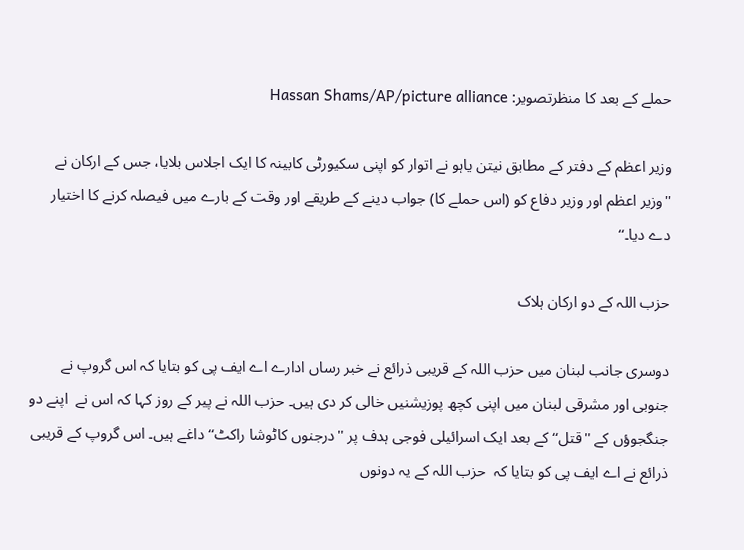حملے کے بعد کا منظرتصویر: Hassan Shams/AP/picture alliance

وزیر اعظم کے دفتر کے مطابق نیتن یاہو نے اتوار کو اپنی سکیورٹی کابینہ کا ایک اجلاس بلایا، جس کے ارکان نے ''وزیر اعظم اور وزیر دفاع کو (اس حملے کا) جواب دینے کے طریقے اور وقت کے بارے میں فیصلہ کرنے کا اختیار دے دیا۔‘‘

حزب اللہ کے دو ارکان ہلاک

دوسری جانب لبنان میں حزب اللہ کے قریبی ذرائع نے خبر رساں ادارے اے ایف پی کو بتایا کہ اس گروپ نے جنوبی اور مشرقی لبنان میں اپنی کچھ پوزیشنیں خالی کر دی ہیں۔ حزب اللہ نے پیر کے روز کہا کہ اس نے  اپنے دو جنگجوؤں کے ''قتل‘‘ کے بعد ایک اسرائیلی فوجی ہدف پر ''درجنوں کاٹوشا راکٹ‘‘ داغے ہیں۔ اس گروپ کے قریبی ذرائع نے اے ایف پی کو بتایا کہ  حزب اللہ کے یہ دونوں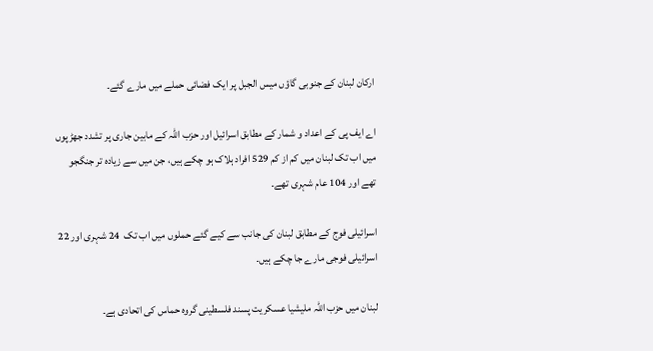ارکان لبنان کے جنوبی گاؤں میس الجبل پر ایک فضائی حملے میں مارے گئے۔

اے ایف پی کے اعداد و شمار کے مطابق اسرائیل اور حزب اللہ کے مابین جاری پر تشدد جھڑپوں میں اب تک لبنان میں کم از کم 529 افراد ہلاک ہو چکے ہیں، جن میں سے زیادہ تر جنگجو تھے اور 104 عام شہری تھے۔

اسرائیلی فوج کے مطابق لبنان کی جانب سے کیے گئے حملوں میں اب تک  24 شہری اور 22 اسرائیلی فوجی مارے جا چکے ہیں۔

لبنان میں حزب اللہ ملیشیا عسکریت پسند فلسطینی گروہ حماس کی اتحادی ہے۔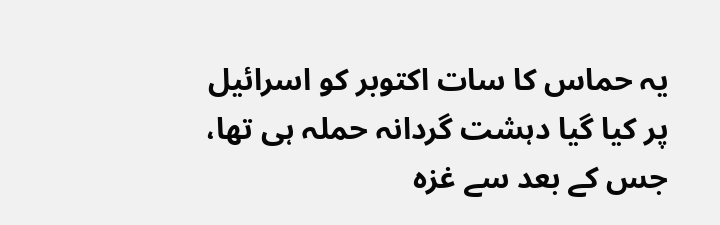یہ حماس کا سات اکتوبر کو اسرائیل پر کیا گیا دہشت گردانہ حملہ ہی تھا، جس کے بعد سے غزہ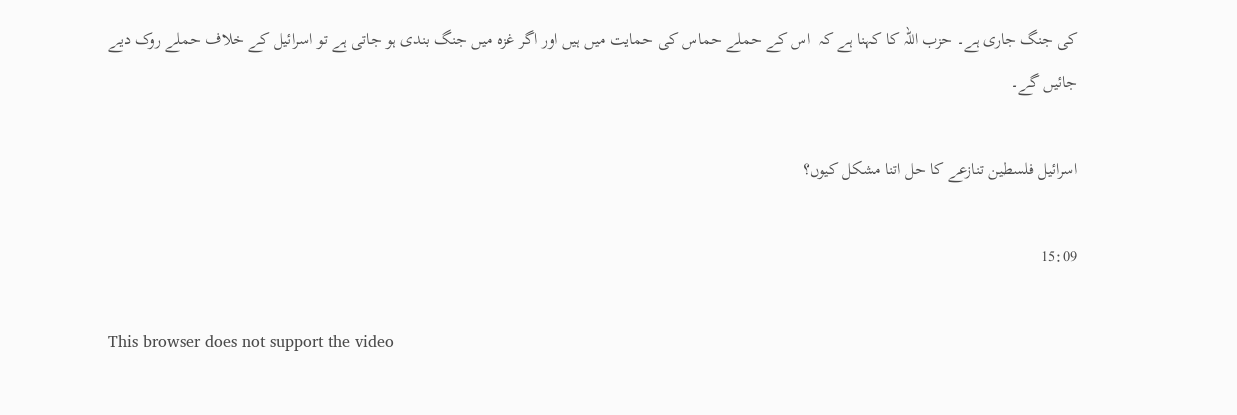کی جنگ جاری ہے۔ حزب اللہ کا کہنا ہے کہ  اس کے حملے حماس کی حمایت میں ہیں اور اگر غزہ میں جنگ بندی ہو جاتی ہے تو اسرائیل کے خلاف حملے روک دیے جائیں گے۔

اسرائیل فلسطین تنازعے کا حل اتنا مشکل کیوں؟

15:09

This browser does not support the video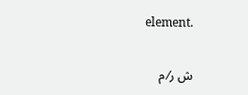element.

ش ر⁄ م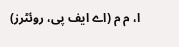ا، م م (اے ایف پی، روئٹرز)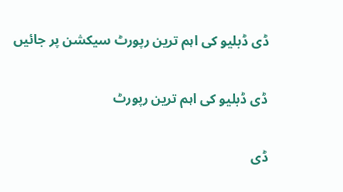ڈی ڈبلیو کی اہم ترین رپورٹ سیکشن پر جائیں

ڈی ڈبلیو کی اہم ترین رپورٹ

ڈی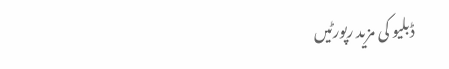ڈبلیو کی مزید رپورٹیں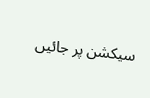سیکشن پر جائیں